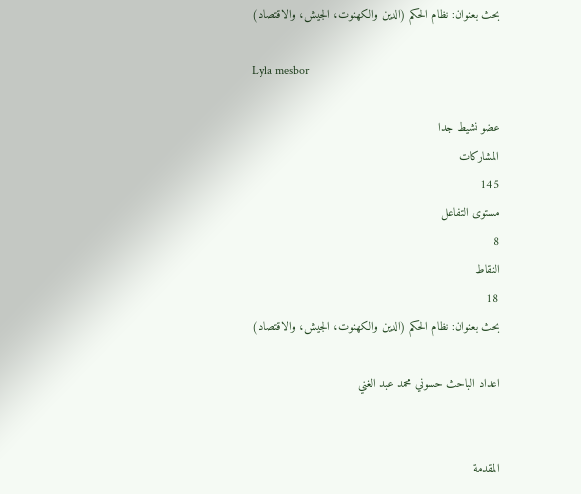بحث بعنوان: نظام الحكم (الدين والكهنوت، الجيش، والاقتصاد)

Lyla mesbor

عضو نشيط جدا
المشاركات
145
مستوى التفاعل
8
النقاط
18
بحث بعنوان: نظام الحكم (الدين والكهنوت، الجيش، والاقتصاد)

اعداد الباحث حسوني محمد عبد الغني


المقدمة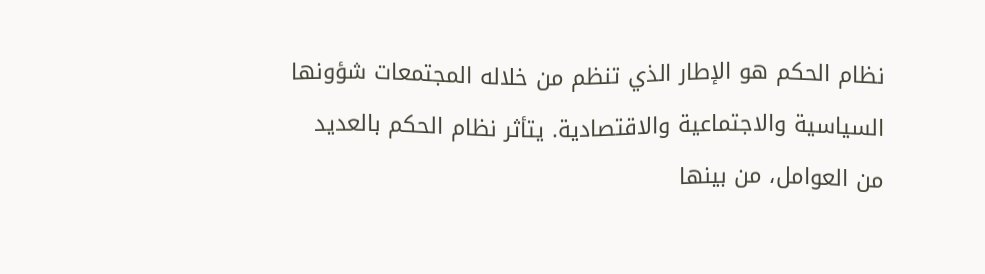نظام الحكم هو الإطار الذي تنظم من خلاله المجتمعات شؤونها السياسية والاجتماعية والاقتصادية. يتأثر نظام الحكم بالعديد من العوامل، من بينها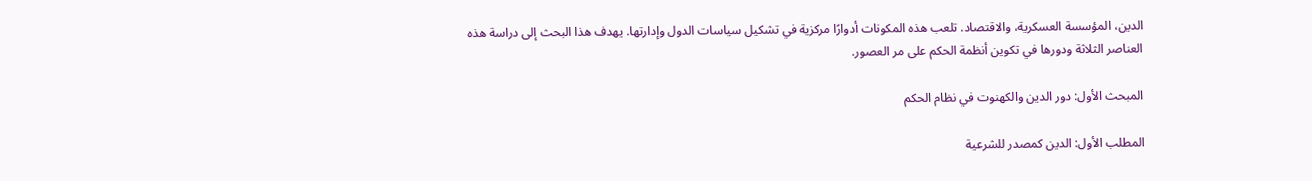الدين، المؤسسة العسكرية، والاقتصاد. تلعب هذه المكونات أدوارًا مركزية في تشكيل سياسات الدول وإدارتها. يهدف هذا البحث إلى دراسة هذه العناصر الثلاثة ودورها في تكوين أنظمة الحكم على مر العصور.

المبحث الأول: دور الدين والكهنوت في نظام الحكم

المطلب الأول: الدين كمصدر للشرعية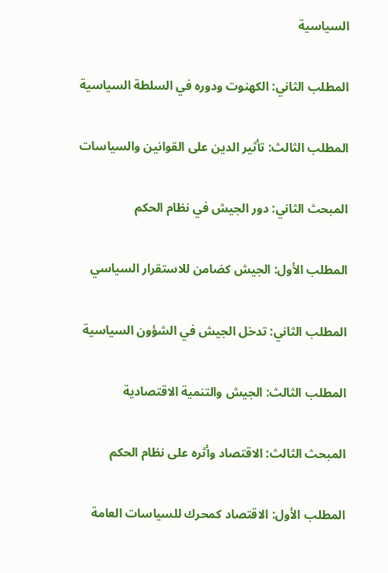السياسية

المطلب الثاني: الكهنوت ودوره في السلطة السياسية

المطلب الثالث: تأثير الدين على القوانين والسياسات

المبحث الثاني: دور الجيش في نظام الحكم

المطلب الأول: الجيش كضامن للاستقرار السياسي

المطلب الثاني: تدخل الجيش في الشؤون السياسية

المطلب الثالث: الجيش والتنمية الاقتصادية

المبحث الثالث: الاقتصاد وأثره على نظام الحكم

المطلب الأول: الاقتصاد كمحرك للسياسات العامة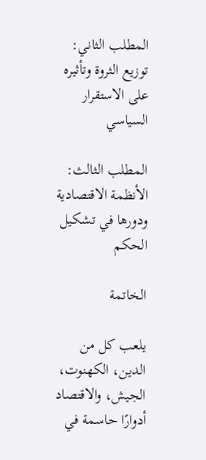المطلب الثاني: توزيع الثروة وتأثيره على الاستقرار السياسي

المطلب الثالث: الأنظمة الاقتصادية ودورها في تشكيل الحكم

الخاتمة

يلعب كل من الدين، الكهنوت، الجيش، والاقتصاد أدوارًا حاسمة في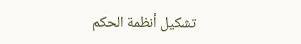تشكيل أنظمة الحكم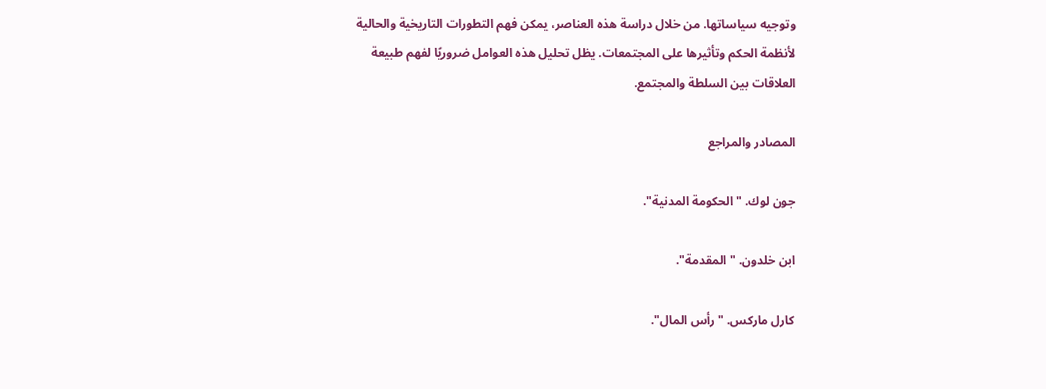وتوجيه سياساتها. من خلال دراسة هذه العناصر، يمكن فهم التطورات التاريخية والحالية لأنظمة الحكم وتأثيرها على المجتمعات. يظل تحليل هذه العوامل ضروريًا لفهم طبيعة العلاقات بين السلطة والمجتمع.

المصادر والمراجع

جون لوك. "الحكومة المدنية".

ابن خلدون. "المقدمة".

كارل ماركس. "رأس المال".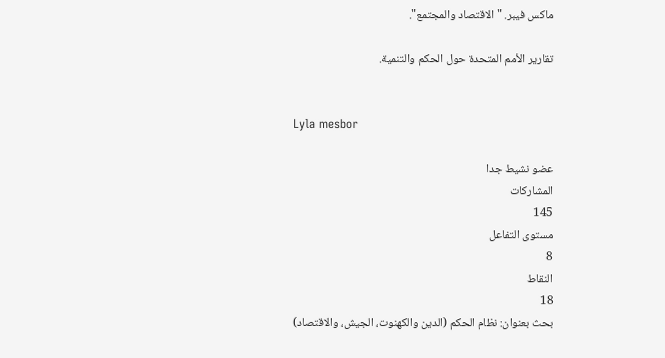ماكس فيبر. "الاقتصاد والمجتمع".

تقارير الأمم المتحدة حول الحكم والتنمية.


Lyla mesbor

عضو نشيط جدا
المشاركات
145
مستوى التفاعل
8
النقاط
18
بحث بعنوان: نظام الحكم (الدين والكهنوت، الجيش، والاقتصاد)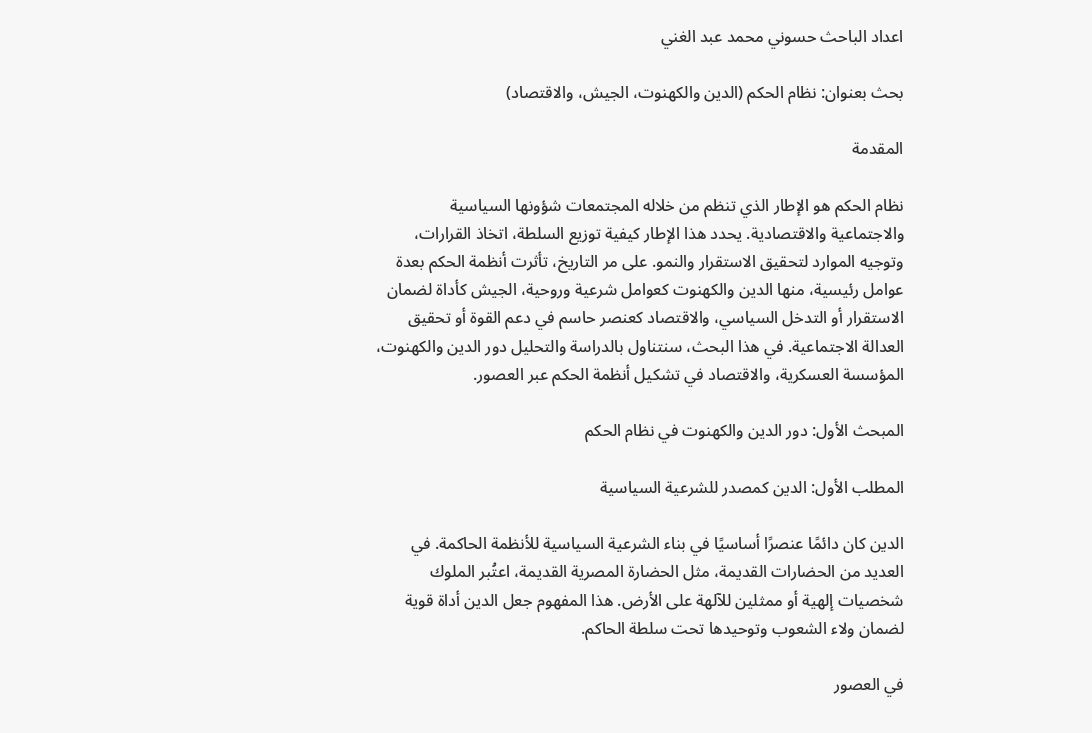اعداد الباحث حسوني محمد عبد الغني

بحث بعنوان: نظام الحكم (الدين والكهنوت، الجيش، والاقتصاد)

المقدمة

نظام الحكم هو الإطار الذي تنظم من خلاله المجتمعات شؤونها السياسية والاجتماعية والاقتصادية. يحدد هذا الإطار كيفية توزيع السلطة، اتخاذ القرارات، وتوجيه الموارد لتحقيق الاستقرار والنمو. على مر التاريخ، تأثرت أنظمة الحكم بعدة عوامل رئيسية، منها الدين والكهنوت كعوامل شرعية وروحية، الجيش كأداة لضمان الاستقرار أو التدخل السياسي، والاقتصاد كعنصر حاسم في دعم القوة أو تحقيق العدالة الاجتماعية. في هذا البحث، سنتناول بالدراسة والتحليل دور الدين والكهنوت، المؤسسة العسكرية، والاقتصاد في تشكيل أنظمة الحكم عبر العصور.

المبحث الأول: دور الدين والكهنوت في نظام الحكم

المطلب الأول: الدين كمصدر للشرعية السياسية

الدين كان دائمًا عنصرًا أساسيًا في بناء الشرعية السياسية للأنظمة الحاكمة. في العديد من الحضارات القديمة، مثل الحضارة المصرية القديمة، اعتُبر الملوك شخصيات إلهية أو ممثلين للآلهة على الأرض. هذا المفهوم جعل الدين أداة قوية لضمان ولاء الشعوب وتوحيدها تحت سلطة الحاكم.

في العصور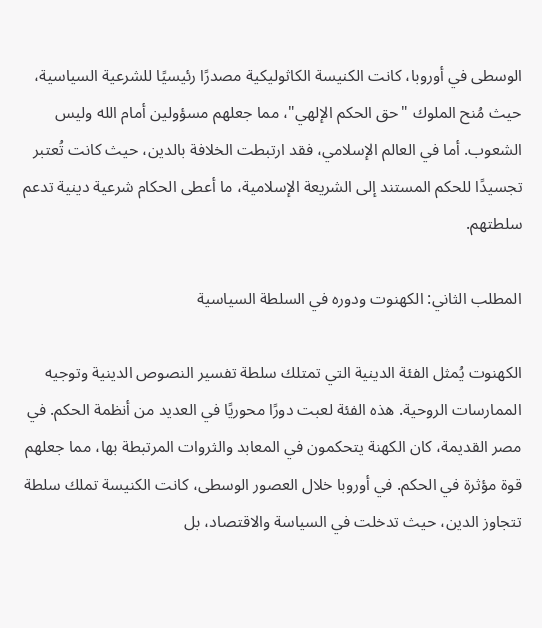الوسطى في أوروبا، كانت الكنيسة الكاثوليكية مصدرًا رئيسيًا للشرعية السياسية، حيث مُنح الملوك "حق الحكم الإلهي"، مما جعلهم مسؤولين أمام الله وليس الشعوب. أما في العالم الإسلامي، فقد ارتبطت الخلافة بالدين، حيث كانت تُعتبر تجسيدًا للحكم المستند إلى الشريعة الإسلامية، ما أعطى الحكام شرعية دينية تدعم سلطتهم.

المطلب الثاني: الكهنوت ودوره في السلطة السياسية

الكهنوت يُمثل الفئة الدينية التي تمتلك سلطة تفسير النصوص الدينية وتوجيه الممارسات الروحية. هذه الفئة لعبت دورًا محوريًا في العديد من أنظمة الحكم. في مصر القديمة، كان الكهنة يتحكمون في المعابد والثروات المرتبطة بها، مما جعلهم قوة مؤثرة في الحكم. في أوروبا خلال العصور الوسطى، كانت الكنيسة تملك سلطة تتجاوز الدين، حيث تدخلت في السياسة والاقتصاد، بل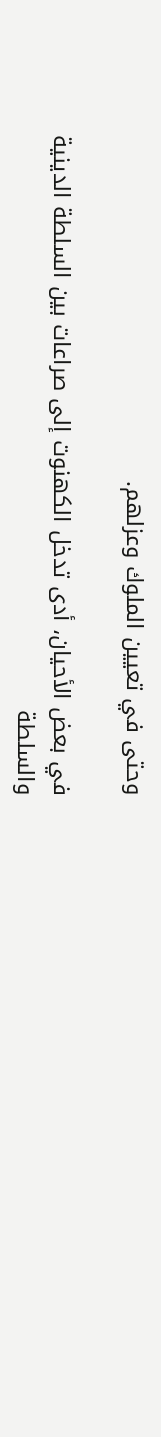وحتى في تعيين الملوك وعزلهم.

في بعض الأحيان، أدى تدخل الكهنوت إلى صراعات بين السلطة الدينية والسلطة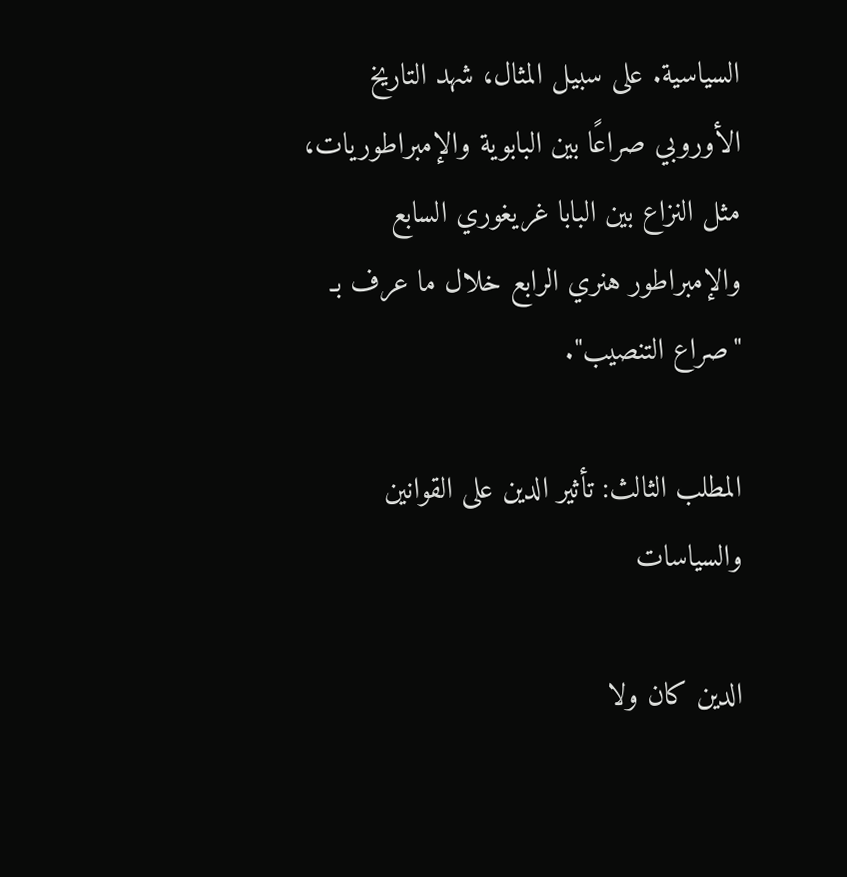السياسية. على سبيل المثال، شهد التاريخ الأوروبي صراعًا بين البابوية والإمبراطوريات، مثل النزاع بين البابا غريغوري السابع والإمبراطور هنري الرابع خلال ما عرف بـ "صراع التنصيب".

المطلب الثالث: تأثير الدين على القوانين والسياسات

الدين كان ولا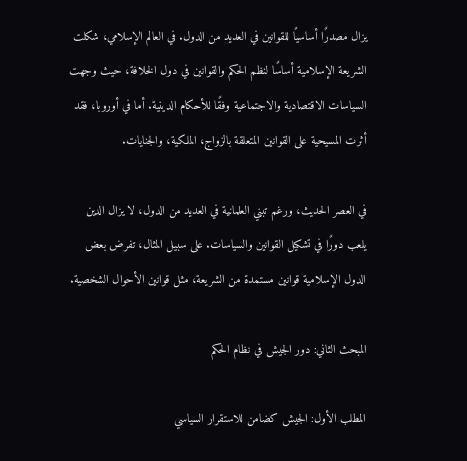يزال مصدرًا أساسيًا للقوانين في العديد من الدول. في العالم الإسلامي، شكلت الشريعة الإسلامية أساسًا لنظم الحكم والقوانين في دول الخلافة، حيث وجهت السياسات الاقتصادية والاجتماعية وفقًا للأحكام الدينية. أما في أوروبا، فقد أثرت المسيحية على القوانين المتعلقة بالزواج، الملكية، والجنايات.

في العصر الحديث، ورغم تبني العلمانية في العديد من الدول، لا يزال الدين يلعب دورًا في تشكيل القوانين والسياسات. على سبيل المثال، تفرض بعض الدول الإسلامية قوانين مستمدة من الشريعة، مثل قوانين الأحوال الشخصية.

المبحث الثاني: دور الجيش في نظام الحكم

المطلب الأول: الجيش كضامن للاستقرار السياسي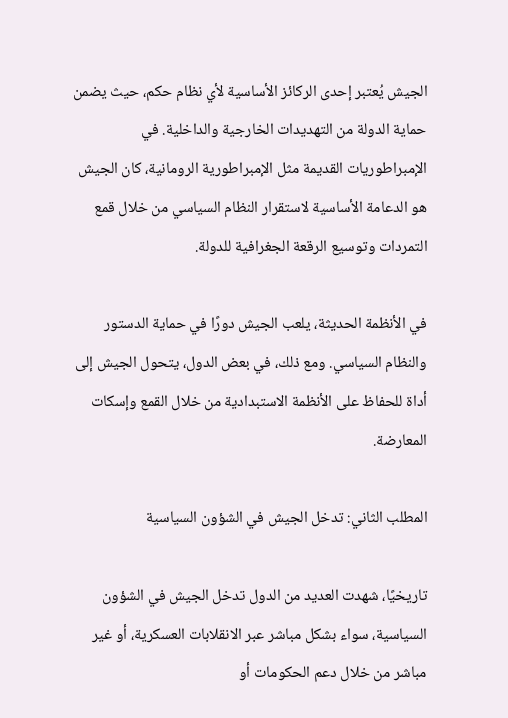الجيش يُعتبر إحدى الركائز الأساسية لأي نظام حكم، حيث يضمن حماية الدولة من التهديدات الخارجية والداخلية. في الإمبراطوريات القديمة مثل الإمبراطورية الرومانية، كان الجيش هو الدعامة الأساسية لاستقرار النظام السياسي من خلال قمع التمردات وتوسيع الرقعة الجغرافية للدولة.

في الأنظمة الحديثة، يلعب الجيش دورًا في حماية الدستور والنظام السياسي. ومع ذلك، في بعض الدول، يتحول الجيش إلى أداة للحفاظ على الأنظمة الاستبدادية من خلال القمع وإسكات المعارضة.

المطلب الثاني: تدخل الجيش في الشؤون السياسية

تاريخيًا، شهدت العديد من الدول تدخل الجيش في الشؤون السياسية، سواء بشكل مباشر عبر الانقلابات العسكرية، أو غير مباشر من خلال دعم الحكومات أو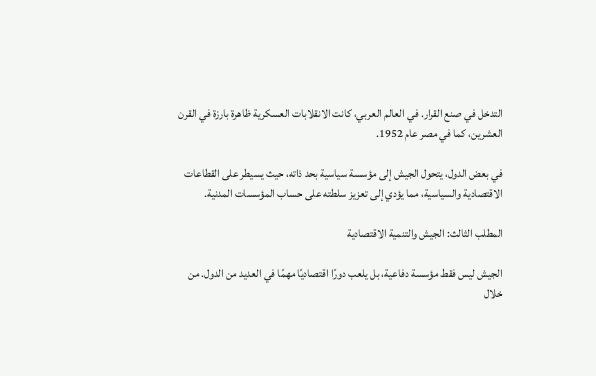التدخل في صنع القرار. في العالم العربي، كانت الانقلابات العسكرية ظاهرة بارزة في القرن العشرين، كما في مصر عام 1952.

في بعض الدول، يتحول الجيش إلى مؤسسة سياسية بحد ذاته، حيث يسيطر على القطاعات الاقتصادية والسياسية، مما يؤدي إلى تعزيز سلطته على حساب المؤسسات المدنية.

المطلب الثالث: الجيش والتنمية الاقتصادية

الجيش ليس فقط مؤسسة دفاعية، بل يلعب دورًا اقتصاديًا مهمًا في العديد من الدول. من خلال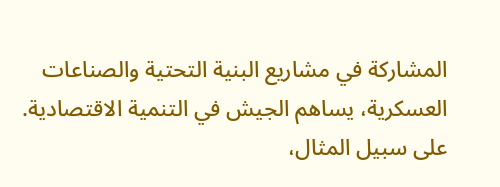المشاركة في مشاريع البنية التحتية والصناعات العسكرية، يساهم الجيش في التنمية الاقتصادية. على سبيل المثال،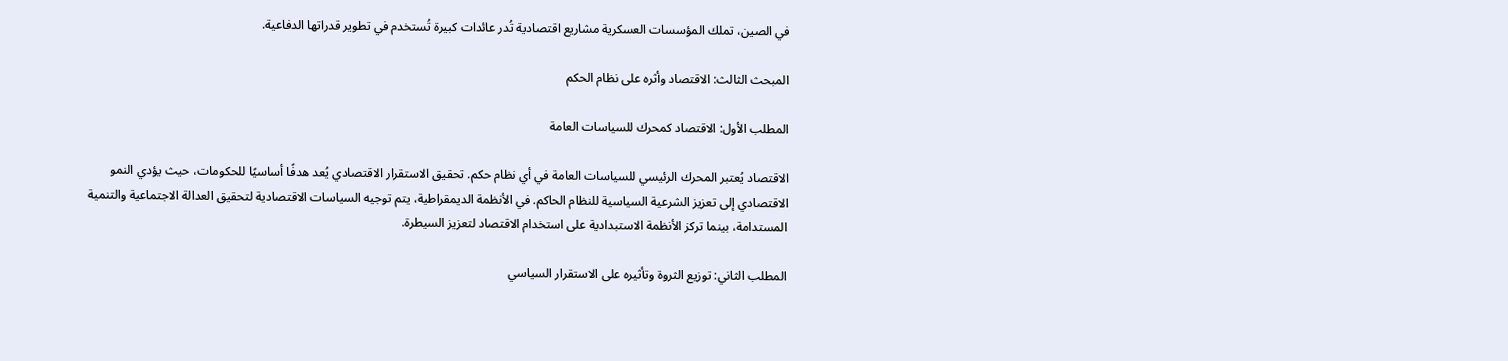في الصين، تملك المؤسسات العسكرية مشاريع اقتصادية تُدر عائدات كبيرة تُستخدم في تطوير قدراتها الدفاعية.

المبحث الثالث: الاقتصاد وأثره على نظام الحكم

المطلب الأول: الاقتصاد كمحرك للسياسات العامة

الاقتصاد يُعتبر المحرك الرئيسي للسياسات العامة في أي نظام حكم. تحقيق الاستقرار الاقتصادي يُعد هدفًا أساسيًا للحكومات، حيث يؤدي النمو الاقتصادي إلى تعزيز الشرعية السياسية للنظام الحاكم. في الأنظمة الديمقراطية، يتم توجيه السياسات الاقتصادية لتحقيق العدالة الاجتماعية والتنمية المستدامة، بينما تركز الأنظمة الاستبدادية على استخدام الاقتصاد لتعزيز السيطرة.

المطلب الثاني: توزيع الثروة وتأثيره على الاستقرار السياسي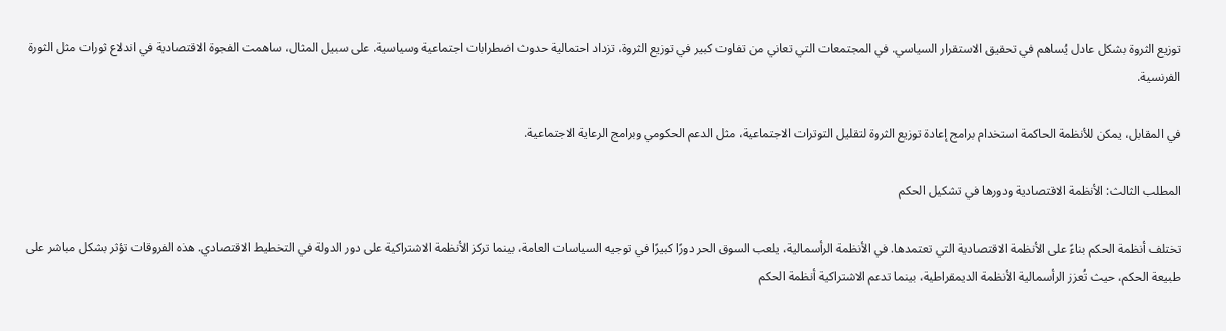توزيع الثروة بشكل عادل يُساهم في تحقيق الاستقرار السياسي. في المجتمعات التي تعاني من تفاوت كبير في توزيع الثروة، تزداد احتمالية حدوث اضطرابات اجتماعية وسياسية. على سبيل المثال، ساهمت الفجوة الاقتصادية في اندلاع ثورات مثل الثورة الفرنسية.

في المقابل، يمكن للأنظمة الحاكمة استخدام برامج إعادة توزيع الثروة لتقليل التوترات الاجتماعية، مثل الدعم الحكومي وبرامج الرعاية الاجتماعية.

المطلب الثالث: الأنظمة الاقتصادية ودورها في تشكيل الحكم

تختلف أنظمة الحكم بناءً على الأنظمة الاقتصادية التي تعتمدها. في الأنظمة الرأسمالية، يلعب السوق الحر دورًا كبيرًا في توجيه السياسات العامة، بينما تركز الأنظمة الاشتراكية على دور الدولة في التخطيط الاقتصادي. هذه الفروقات تؤثر بشكل مباشر على طبيعة الحكم، حيث تُعزز الرأسمالية الأنظمة الديمقراطية، بينما تدعم الاشتراكية أنظمة الحكم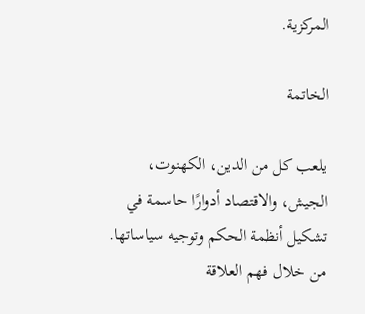المركزية.

الخاتمة

يلعب كل من الدين، الكهنوت، الجيش، والاقتصاد أدوارًا حاسمة في تشكيل أنظمة الحكم وتوجيه سياساتها. من خلال فهم العلاقة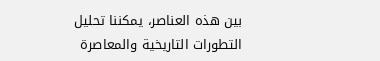بين هذه العناصر، يمكننا تحليل التطورات التاريخية والمعاصرة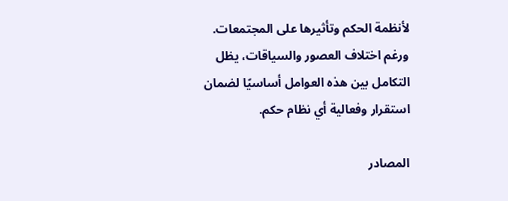لأنظمة الحكم وتأثيرها على المجتمعات. ورغم اختلاف العصور والسياقات، يظل التكامل بين هذه العوامل أساسيًا لضمان استقرار وفعالية أي نظام حكم.

المصادر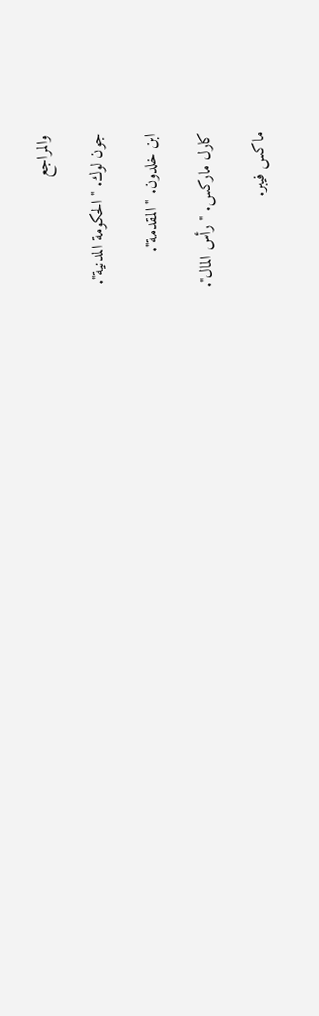والمراجع

جون لوك. "الحكومة المدنية".

ابن خلدون. "المقدمة".

كارل ماركس. "رأس المال".

ماكس فيبر.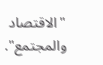"الاقتصاد والمجتمع".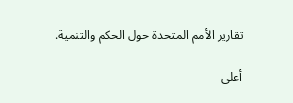تقارير الأمم المتحدة حول الحكم والتنمية.

أعلى